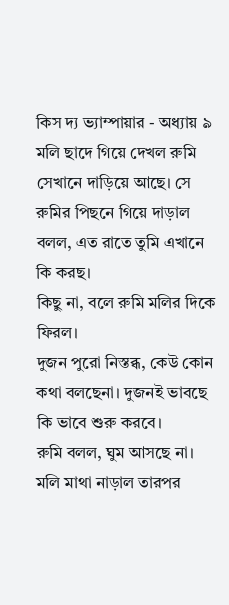কিস দ্য ভ্যাম্পায়ার - অধ্যায় ৯
মলি ছাদে গিয়ে দেখল রুমি সেখানে দাড়িয়ে আছে। সে রুমির পিছনে গিয়ে দাড়াল বলল, এত রাতে তুমি এখানে কি করছ।
কিছু না, বলে রুমি মলির দিকে ফিরল।
দুজন পুরো নিস্তব্ধ, কেউ কোন কথা বলছেনা। দুজনই ভাবছে কি ভাবে শুরু করবে।
রুমি বলল, ঘুম আসছে না।
মলি মাথা নাড়াল তারপর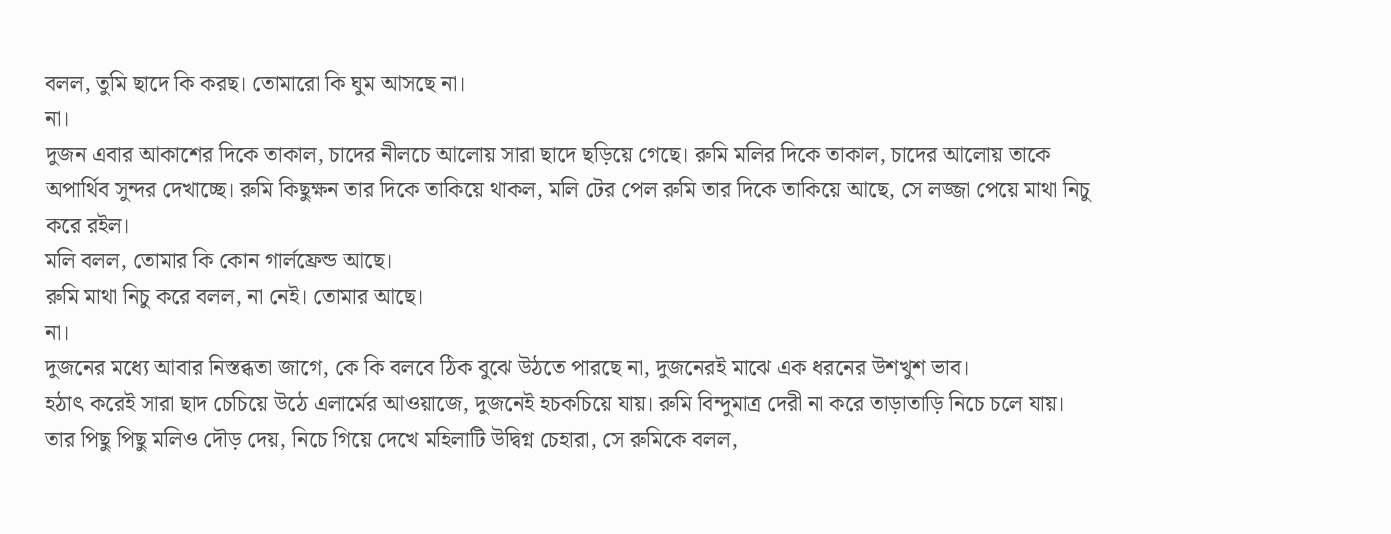বলল, তুমি ছাদে কি করছ। তোমারো কি ঘুম আসছে না।
না।
দুজন এবার আকাশের দিকে তাকাল, চাদের নীলচে আলোয় সারা ছাদে ছড়িয়ে গেছে। রুমি মলির দিকে তাকাল, চাদের আলোয় তাকে অপার্থিব সুন্দর দেখাচ্ছে। রুমি কিছুক্ষন তার দিকে তাকিয়ে থাকল, মলি টের পেল রুমি তার দিকে তাকিয়ে আছে, সে লজ্জা পেয়ে মাথা নিচু করে রইল।
মলি বলল, তোমার কি কোন গার্লফ্রেন্ড আছে।
রুমি মাথা নিচু করে বলল, না নেই। তোমার আছে।
না।
দুজনের মধ্যে আবার নিস্তব্ধতা জাগে, কে কি বলবে ঠিক বুঝে উঠতে পারছে না, দুজনেরই মাঝে এক ধরনের উশখুশ ভাব।
হঠাৎ করেই সারা ছাদ চেচিয়ে উঠে এলার্মের আওয়াজে, দুজনেই হচকচিয়ে যায়। রুমি বিন্দুমাত্র দেরী না করে তাড়াতাড়ি নিচে চলে যায়। তার পিছু পিছু মলিও দৌড় দেয়, নিচে গিয়ে দেখে মহিলাটি উদ্বিগ্ন চেহারা, সে রুমিকে বলল,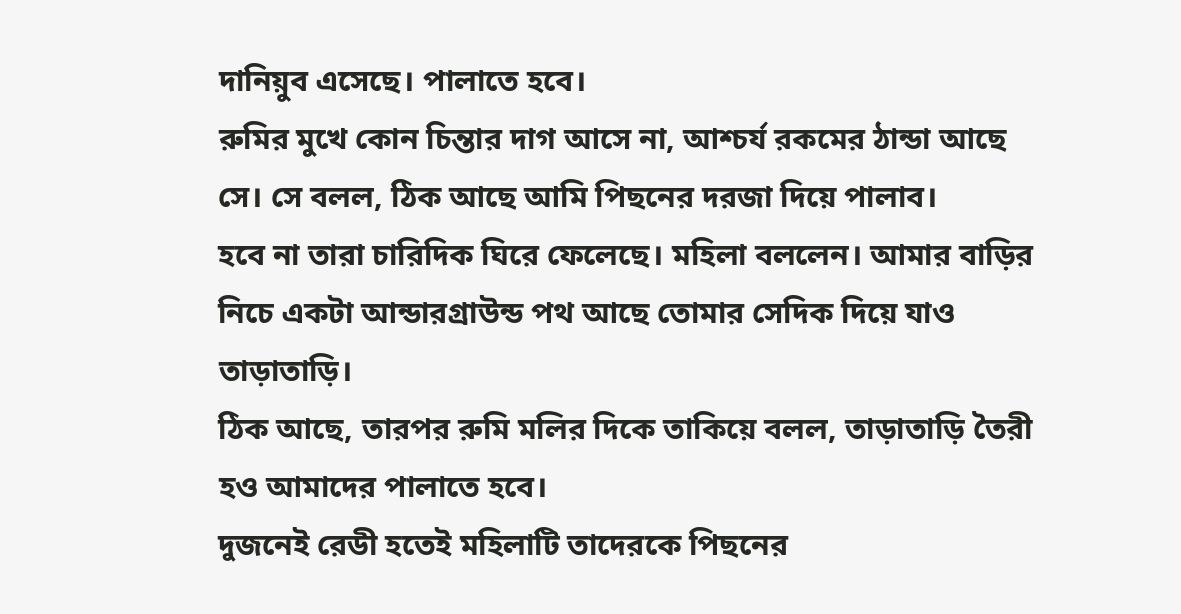দানিয়ুব এসেছে। পালাতে হবে।
রুমির মুখে কোন চিন্তার দাগ আসে না, আশ্চর্য রকমের ঠান্ডা আছে সে। সে বলল, ঠিক আছে আমি পিছনের দরজা দিয়ে পালাব।
হবে না তারা চারিদিক ঘিরে ফেলেছে। মহিলা বললেন। আমার বাড়ির নিচে একটা আন্ডারগ্রাউন্ড পথ আছে তোমার সেদিক দিয়ে যাও তাড়াতাড়ি।
ঠিক আছে, তারপর রুমি মলির দিকে তাকিয়ে বলল, তাড়াতাড়ি তৈরী হও আমাদের পালাতে হবে।
দুজনেই রেডী হতেই মহিলাটি তাদেরকে পিছনের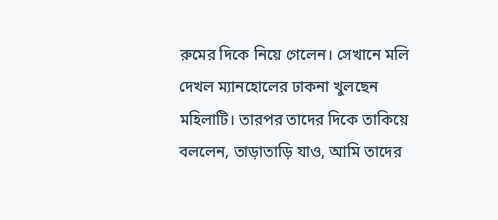রুমের দিকে নিয়ে গেলেন। সেখানে মলি দেখল ম্যানহোলের ঢাকনা খুলছেন মহিলাটি। তারপর তাদের দিকে তাকিয়ে বললেন, তাড়াতাড়ি যাও, আমি তাদের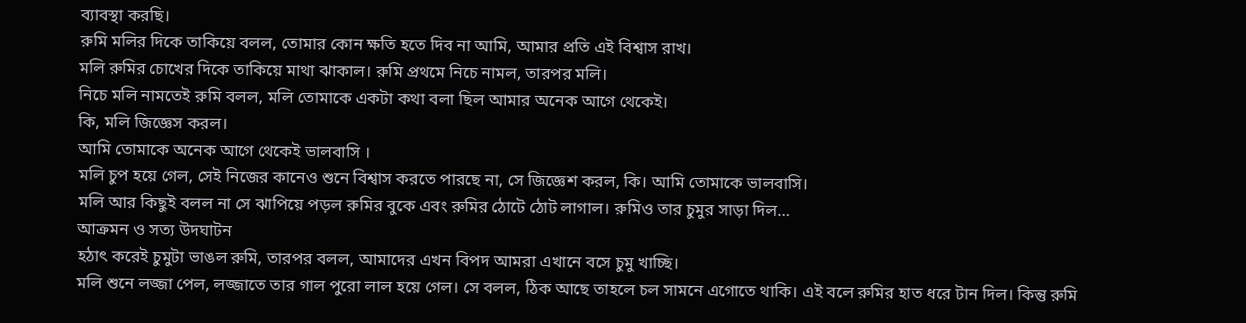ব্যাবস্থা করছি।
রুমি মলির দিকে তাকিয়ে বলল, তোমার কোন ক্ষতি হতে দিব না আমি, আমার প্রতি এই বিশ্বাস রাখ।
মলি রুমির চোখের দিকে তাকিয়ে মাথা ঝাকাল। রুমি প্রথমে নিচে নামল, তারপর মলি।
নিচে মলি নামতেই রুমি বলল, মলি তোমাকে একটা কথা বলা ছিল আমার অনেক আগে থেকেই।
কি, মলি জিজ্ঞেস করল।
আমি তোমাকে অনেক আগে থেকেই ভালবাসি ।
মলি চুপ হয়ে গেল, সেই নিজের কানেও শুনে বিশ্বাস করতে পারছে না, সে জিজ্ঞেশ করল, কি। আমি তোমাকে ভালবাসি।
মলি আর কিছুই বলল না সে ঝাপিয়ে পড়ল রুমির বুকে এবং রুমির ঠোটে ঠোট লাগাল। রুমিও তার চুমুর সাড়া দিল…
আক্রমন ও সত্য উদঘাটন
হঠাৎ করেই চুমুটা ভাঙল রুমি, তারপর বলল, আমাদের এখন বিপদ আমরা এখানে বসে চুমু খাচ্ছি।
মলি শুনে লজ্জা পেল, লজ্জাতে তার গাল পুরো লাল হয়ে গেল। সে বলল, ঠিক আছে তাহলে চল সামনে এগোতে থাকি। এই বলে রুমির হাত ধরে টান দিল। কিন্তু রুমি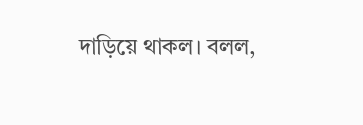দাড়িয়ে থাকল। বলল,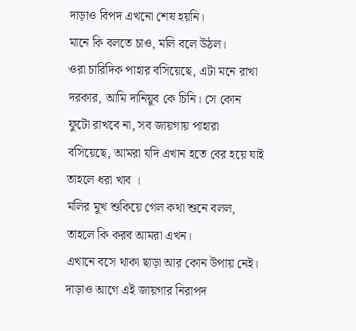দাড়াও বিপদ এখনো শেষ হয়নি।
মানে কি বলতে চাও, মলি বলে উঠল।
ওরা চারিদিক পাহার বসিয়েছে, এটা মনে রাখা দরকার, আমি দানিয়ুব কে চিনি। সে কোন ফুটো রাখবে না, সব জায়গায় পাহারা বসিয়েছে, আমরা যদি এখান হতে বের হয়ে যাই তাহলে ধরা খাব ।
মলির মুখ শুকিয়ে গেল কথা শুনে বলল, তাহলে কি করব আমরা এখন।
এখানে বসে থাকা ছাড়া আর কোন উপায় নেই। দাড়াও আগে এই জায়গার নিরাপদ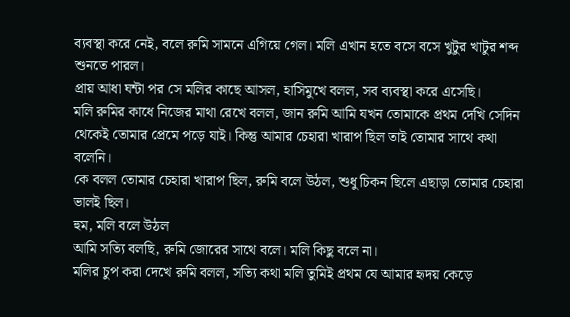ব্যবস্থা করে নেই, বলে রুমি সামনে এগিয়ে গেল। মলি এখান হতে বসে বসে খুটুর খাটুর শব্দ শুনতে পারল।
প্রায় আধা ঘন্টা পর সে মলির কাছে আসল, হাসিমুখে বলল, সব ব্যবস্থা করে এসেছি।
মলি রুমির কাধে নিজের মাথা রেখে বলল, জান রুমি আমি যখন তোমাকে প্রথম দেখি সেদিন থেকেই তোমার প্রেমে পড়ে যাই। কিন্তু আমার চেহারা খারাপ ছিল তাই তোমার সাথে কথা বলেনি।
কে বলল তোমার চেহারা খারাপ ছিল, রুমি বলে উঠল, শুধু চিকন ছিলে এছাড়া তোমার চেহারা ভালই ছিল।
হুম, মলি বলে উঠল
আমি সত্যি বলছি, রুমি জোরের সাথে বলে। মলি কিছু বলে না।
মলির চুপ করা দেখে রুমি বলল, সত্যি কথা মলি তুমিই প্রথম যে আমার হৃদয় কেড়ে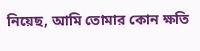নিয়েছ, আমি তোমার কোন ক্ষতি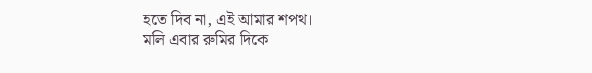হতে দিব না, এই আমার শপথ।
মলি এবার রুমির দিকে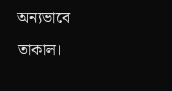অন্যভাবে তাকাল।